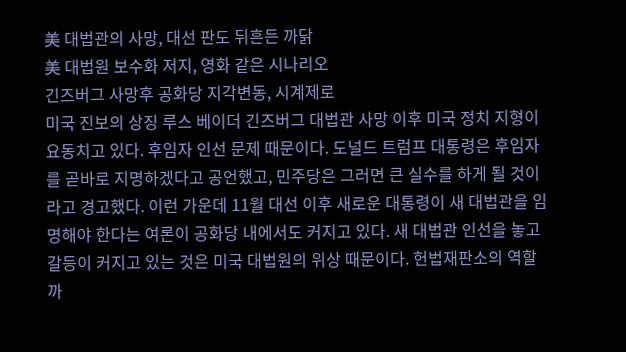美 대법관의 사망, 대선 판도 뒤흔든 까닭
美 대법원 보수화 저지, 영화 같은 시나리오
긴즈버그 사망후 공화당 지각변동, 시계제로
미국 진보의 상징 루스 베이더 긴즈버그 대법관 사망 이후 미국 정치 지형이 요동치고 있다. 후임자 인선 문제 때문이다. 도널드 트럼프 대통령은 후임자를 곧바로 지명하겠다고 공언했고, 민주당은 그러면 큰 실수를 하게 될 것이라고 경고했다. 이런 가운데 11월 대선 이후 새로운 대통령이 새 대법관을 임명해야 한다는 여론이 공화당 내에서도 커지고 있다. 새 대법관 인선을 놓고 갈등이 커지고 있는 것은 미국 대법원의 위상 때문이다. 헌법재판소의 역할까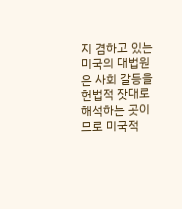지 겸하고 있는 미국의 대법원은 사회 갈등을 헌법적 잣대로 해석하는 곳이므로 미국적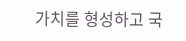가치를 형성하고 국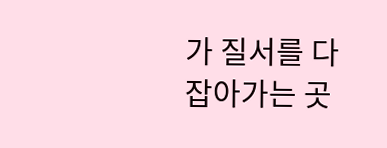가 질서를 다잡아가는 곳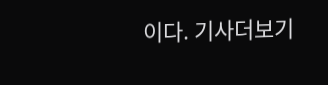이다. 기사더보기